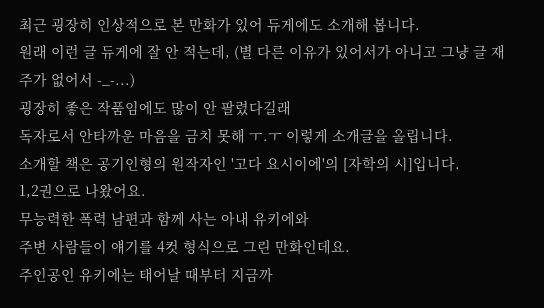최근 굉장히 인상적으로 본 만화가 있어 듀게에도 소개해 봅니다.
원래 이런 글 듀게에 잘 안 적는데, (별 다른 이유가 있어서가 아니고 그냥 글 재주가 없어서 -_-...)
굉장히 좋은 작품임에도 많이 안 팔렸다길래
독자로서 안타까운 마음을 금치 못해 ㅜ.ㅜ 이렇게 소개글을 올립니다.
소개할 책은 공기인형의 원작자인 '고다 요시이에'의 [자학의 시]입니다.
1,2권으로 나왔어요.
무능력한 폭력 남편과 함께 사는 아내 유키에와
주변 사람들이 얘기를 4컷 형식으로 그린 만화인데요.
주인공인 유키에는 태어날 때부터 지금까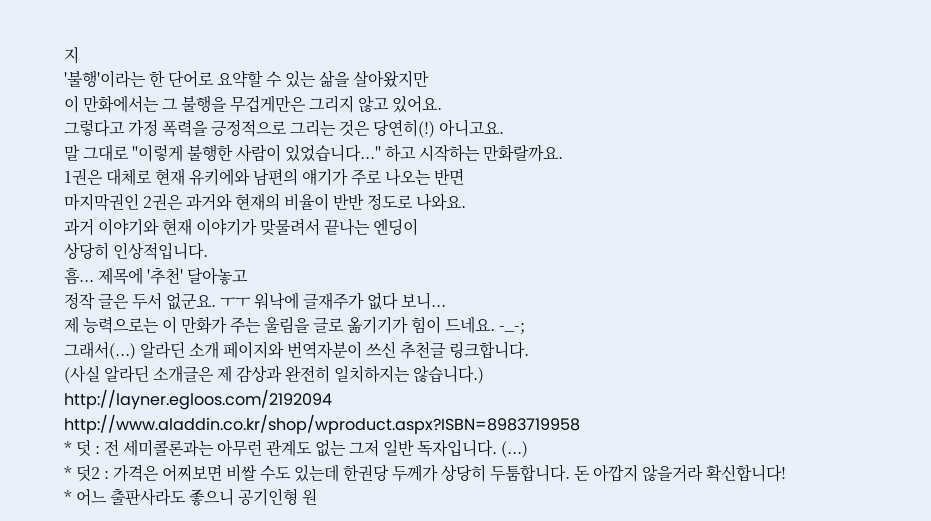지
'불행'이라는 한 단어로 요약할 수 있는 삶을 살아왔지만
이 만화에서는 그 불행을 무겁게만은 그리지 않고 있어요.
그렇다고 가정 폭력을 긍정적으로 그리는 것은 당연히(!) 아니고요.
말 그대로 "이렇게 불행한 사람이 있었습니다..." 하고 시작하는 만화랄까요.
1권은 대체로 현재 유키에와 남편의 얘기가 주로 나오는 반면
마지막권인 2권은 과거와 현재의 비율이 반반 정도로 나와요.
과거 이야기와 현재 이야기가 맞물려서 끝나는 엔딩이
상당히 인상적입니다.
흠... 제목에 '추천' 달아놓고
정작 글은 두서 없군요. ㅜㅜ 워낙에 글재주가 없다 보니...
제 능력으로는 이 만화가 주는 울림을 글로 옮기기가 힘이 드네요. -_-;
그래서(...) 알라딘 소개 페이지와 번역자분이 쓰신 추천글 링크합니다.
(사실 알라딘 소개글은 제 감상과 완전히 일치하지는 않습니다.)
http://layner.egloos.com/2192094
http://www.aladdin.co.kr/shop/wproduct.aspx?ISBN=8983719958
* 덧 : 전 세미콜론과는 아무런 관계도 없는 그저 일반 독자입니다. (...)
* 덧2 : 가격은 어찌보면 비쌀 수도 있는데 한권당 두께가 상당히 두툼합니다. 돈 아깝지 않을거라 확신합니다!
* 어느 출판사라도 좋으니 공기인형 원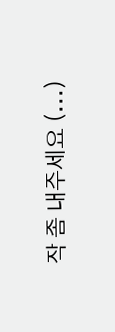작 좀 내주세요 (...)